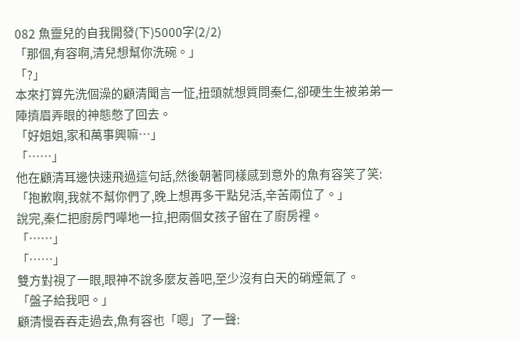082 魚靈兒的自我開發(下)5000字(2/2)
「那個,有容啊,清兒想幫你洗碗。」
「?」
本來打算先洗個澡的顧清聞言一怔,扭頭就想質問秦仁,卻硬生生被弟弟一陣擠眉弄眼的神態憋了回去。
「好姐姐,家和萬事興嘛…」
「……」
他在顧清耳邊快速飛過這句話,然後朝著同樣感到意外的魚有容笑了笑:
「抱歉啊,我就不幫你們了,晚上想再多干點兒活,辛苦兩位了。」
說完,秦仁把廚房門嘩地一拉,把兩個女孩子留在了廚房裡。
「……」
「……」
雙方對視了一眼,眼神不說多麼友善吧,至少沒有白天的硝煙氣了。
「盤子給我吧。」
顧清慢吞吞走過去,魚有容也「嗯」了一聲: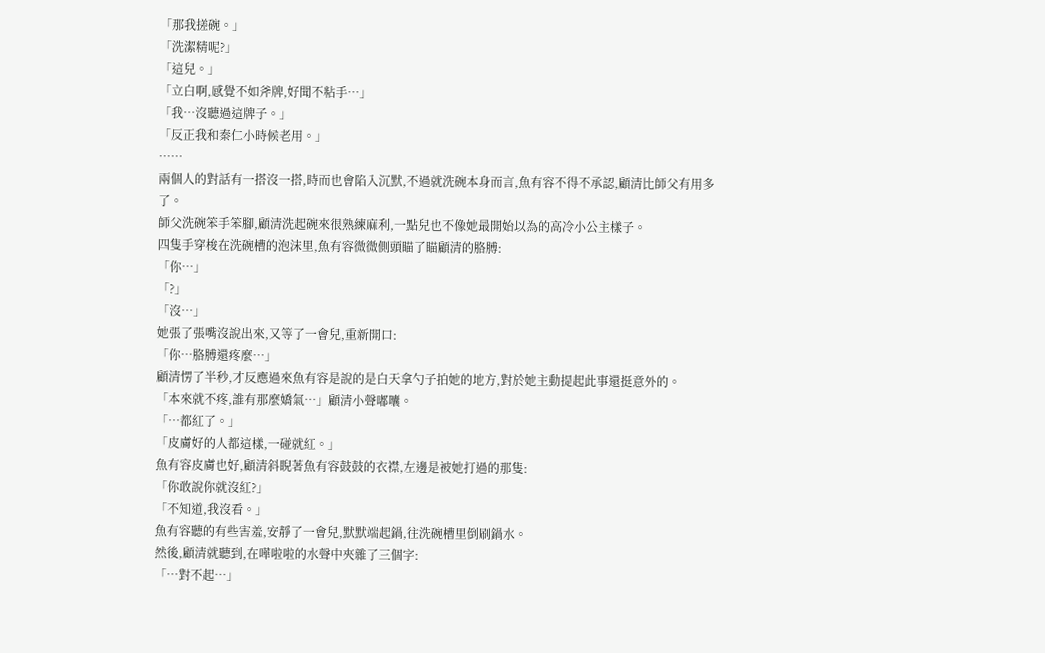「那我搓碗。」
「洗潔精呢?」
「這兒。」
「立白啊,感覺不如斧牌,好聞不粘手…」
「我…沒聽過這牌子。」
「反正我和秦仁小時候老用。」
……
兩個人的對話有一搭沒一搭,時而也會陷入沉默,不過就洗碗本身而言,魚有容不得不承認,顧清比師父有用多了。
師父洗碗笨手笨腳,顧清洗起碗來很熟練麻利,一點兒也不像她最開始以為的高冷小公主樣子。
四隻手穿梭在洗碗槽的泡沫里,魚有容微微側頭瞄了瞄顧清的胳膊:
「你…」
「?」
「沒…」
她張了張嘴沒說出來,又等了一會兒,重新開口:
「你…胳膊還疼麼…」
顧清愣了半秒,才反應過來魚有容是說的是白天拿勺子拍她的地方,對於她主動提起此事還挺意外的。
「本來就不疼,誰有那麼嬌氣…」顧清小聲嘟囔。
「…都紅了。」
「皮膚好的人都這樣,一碰就紅。」
魚有容皮膚也好,顧清斜睨著魚有容鼓鼓的衣襟,左邊是被她打過的那隻:
「你敢說你就沒紅?」
「不知道,我沒看。」
魚有容聽的有些害羞,安靜了一會兒,默默端起鍋,往洗碗槽里倒刷鍋水。
然後,顧清就聽到,在嘩啦啦的水聲中夾雜了三個字:
「…對不起…」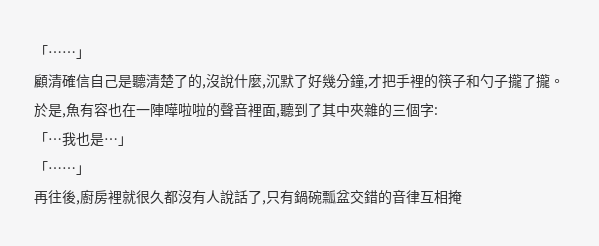「……」
顧清確信自己是聽清楚了的,沒說什麼,沉默了好幾分鐘,才把手裡的筷子和勺子攏了攏。
於是,魚有容也在一陣嘩啦啦的聲音裡面,聽到了其中夾雜的三個字:
「…我也是…」
「……」
再往後,廚房裡就很久都沒有人說話了,只有鍋碗瓢盆交錯的音律互相掩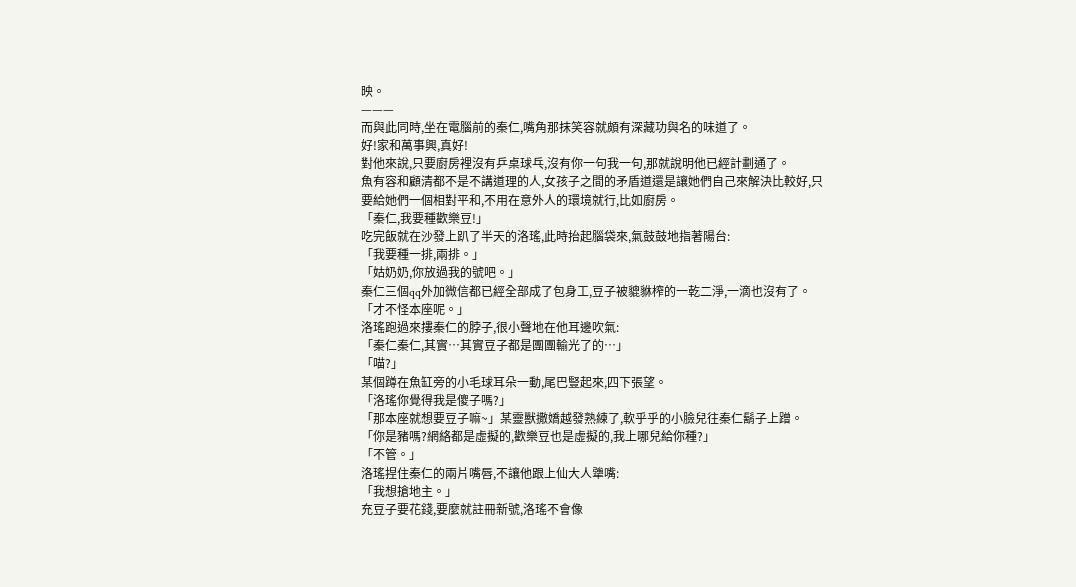映。
———
而與此同時,坐在電腦前的秦仁,嘴角那抹笑容就頗有深藏功與名的味道了。
好!家和萬事興,真好!
對他來說,只要廚房裡沒有乒桌球乓,沒有你一句我一句,那就說明他已經計劃通了。
魚有容和顧清都不是不講道理的人,女孩子之間的矛盾道還是讓她們自己來解決比較好,只要給她們一個相對平和,不用在意外人的環境就行,比如廚房。
「秦仁,我要種歡樂豆!」
吃完飯就在沙發上趴了半天的洛瑤,此時抬起腦袋來,氣鼓鼓地指著陽台:
「我要種一排,兩排。」
「姑奶奶,你放過我的號吧。」
秦仁三個qq外加微信都已經全部成了包身工,豆子被貔貅榨的一乾二淨,一滴也沒有了。
「才不怪本座呢。」
洛瑤跑過來摟秦仁的脖子,很小聲地在他耳邊吹氣:
「秦仁秦仁,其實…其實豆子都是團團輸光了的…」
「喵?」
某個蹲在魚缸旁的小毛球耳朵一動,尾巴豎起來,四下張望。
「洛瑤你覺得我是傻子嗎?」
「那本座就想要豆子嘛~」某靈獸撒嬌越發熟練了,軟乎乎的小臉兒往秦仁鬍子上蹭。
「你是豬嗎?網絡都是虛擬的,歡樂豆也是虛擬的,我上哪兒給你種?」
「不管。」
洛瑤捏住秦仁的兩片嘴唇,不讓他跟上仙大人犟嘴:
「我想搶地主。」
充豆子要花錢,要麼就註冊新號,洛瑤不會像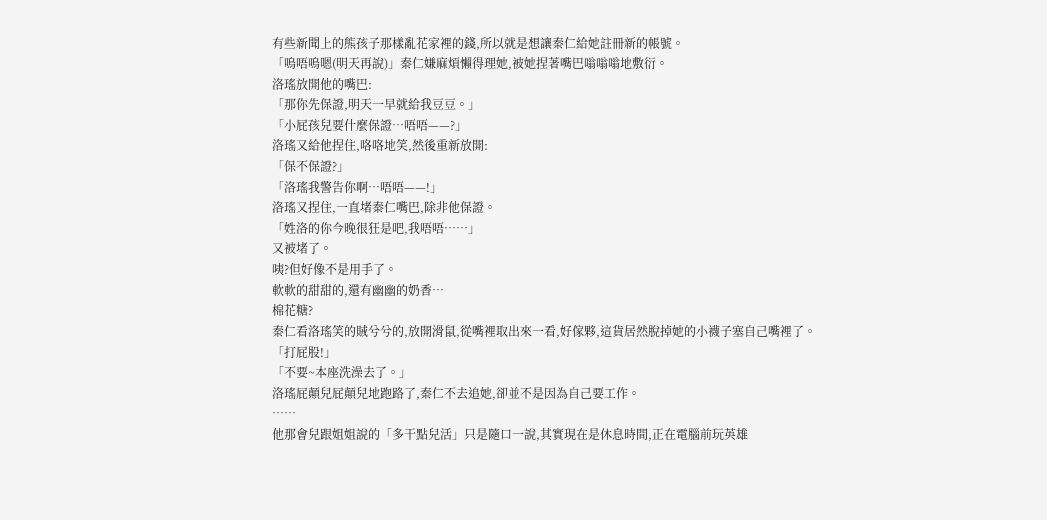有些新聞上的熊孩子那樣亂花家裡的錢,所以就是想讓秦仁給她註冊新的帳號。
「嗚唔嗚嗯(明天再說)」秦仁嫌麻煩懶得理她,被她捏著嘴巴嗡嗡嗡地敷衍。
洛瑤放開他的嘴巴:
「那你先保證,明天一早就給我豆豆。」
「小屁孩兒要什麼保證…唔唔——?」
洛瑤又給他捏住,咯咯地笑,然後重新放開:
「保不保證?」
「洛瑤我警告你啊…唔唔——!」
洛瑤又捏住,一直堵秦仁嘴巴,除非他保證。
「姓洛的你今晚很狂是吧,我唔唔……」
又被堵了。
咦?但好像不是用手了。
軟軟的甜甜的,還有幽幽的奶香…
棉花糖?
秦仁看洛瑤笑的賊兮兮的,放開滑鼠,從嘴裡取出來一看,好傢夥,這貨居然脫掉她的小襪子塞自己嘴裡了。
「打屁股!」
「不要~本座洗澡去了。」
洛瑤屁顛兒屁顛兒地跑路了,秦仁不去追她,卻並不是因為自己要工作。
……
他那會兒跟姐姐說的「多干點兒活」只是隨口一說,其實現在是休息時間,正在電腦前玩英雄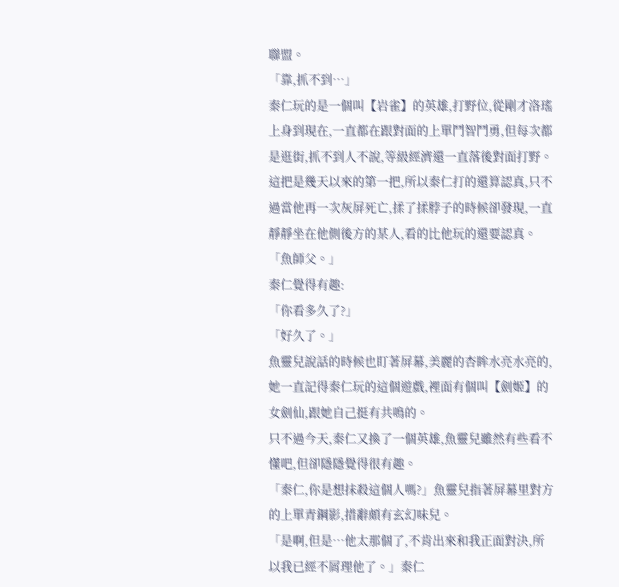聯盟。
「靠,抓不到…」
秦仁玩的是一個叫【岩雀】的英雄,打野位,從剛才洛瑤上身到現在,一直都在跟對面的上單鬥智鬥勇,但每次都是逛街,抓不到人不說,等級經濟還一直落後對面打野。
這把是幾天以來的第一把,所以秦仁打的還算認真,只不過當他再一次灰屏死亡,揉了揉脖子的時候卻發現,一直靜靜坐在他側後方的某人,看的比他玩的還要認真。
「魚師父。」
秦仁覺得有趣:
「你看多久了?」
「好久了。」
魚靈兒說話的時候也盯著屏幕,美麗的杏眸水亮水亮的,她一直記得秦仁玩的這個遊戲,裡面有個叫【劍姬】的女劍仙,跟她自己挺有共鳴的。
只不過今天,秦仁又換了一個英雄,魚靈兒雖然有些看不懂吧,但卻隱隱覺得很有趣。
「秦仁,你是想抹殺這個人嗎?」魚靈兒指著屏幕里對方的上單青鋼影,措辭頗有玄幻味兒。
「是啊,但是…他太那個了,不肯出來和我正面對決,所以我已經不屑理他了。」秦仁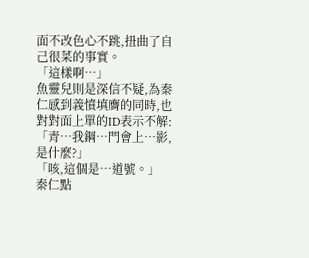面不改色心不跳,扭曲了自己很菜的事實。
「這樣啊…」
魚靈兒則是深信不疑,為秦仁感到義憤填膺的同時,也對對面上單的ID表示不解:
「青…我鋼…門會上…影,是什麼?」
「咳,這個是…道號。」
秦仁點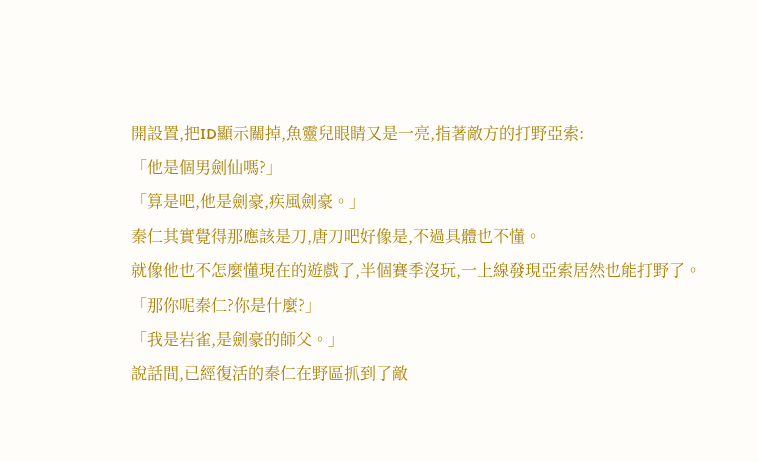開設置,把ID顯示關掉,魚靈兒眼睛又是一亮,指著敵方的打野亞索:
「他是個男劍仙嗎?」
「算是吧,他是劍豪,疾風劍豪。」
秦仁其實覺得那應該是刀,唐刀吧好像是,不過具體也不懂。
就像他也不怎麼懂現在的遊戲了,半個賽季沒玩,一上線發現亞索居然也能打野了。
「那你呢秦仁?你是什麼?」
「我是岩雀,是劍豪的師父。」
說話間,已經復活的秦仁在野區抓到了敵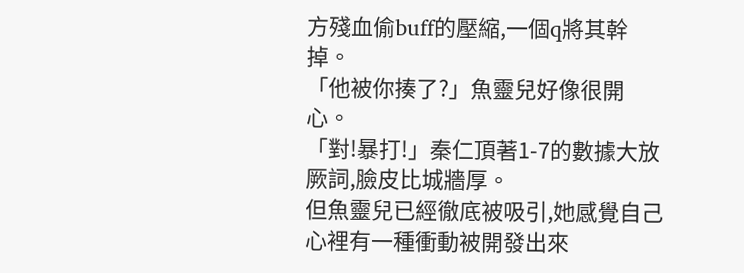方殘血偷buff的壓縮,一個q將其幹掉。
「他被你揍了?」魚靈兒好像很開心。
「對!暴打!」秦仁頂著1-7的數據大放厥詞,臉皮比城牆厚。
但魚靈兒已經徹底被吸引,她感覺自己心裡有一種衝動被開發出來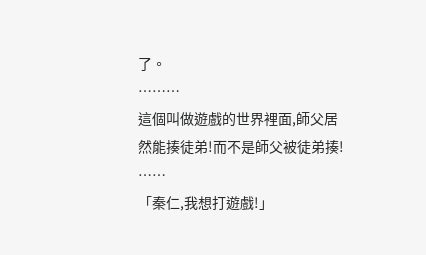了。
………
這個叫做遊戲的世界裡面,師父居然能揍徒弟!而不是師父被徒弟揍!
……
「秦仁,我想打遊戲!」